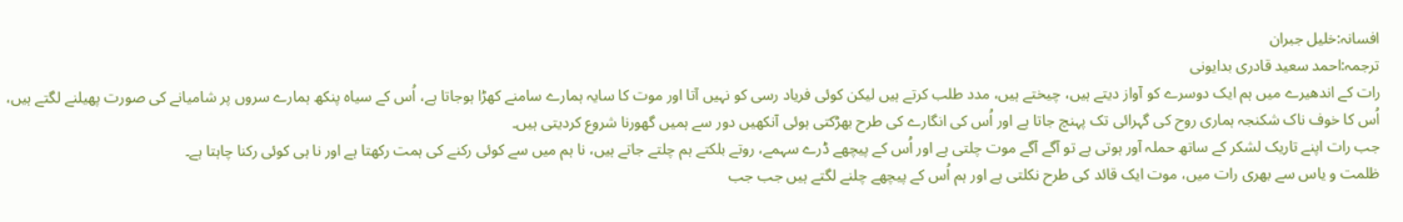افسانہ:خلیل جبران
ترجمہ:احمد سعید قادری بدایونی
رات کے اندھیرے میں ہم ایک دوسرے کو آواز دیتے ہیں، چیختے ہیں، مدد طلب کرتے ہیں لیکن کوئی فریاد رسی کو نہیں آتا اور موت کا سایہ ہمارے سامنے کھڑا ہوجاتا ہے، اُس کے سیاہ پنکھ ہمارے سروں پر شامیانے کی صورت پھیلنے لگتے ہیں، اُس کا خوف ناک شکنجہ ہماری روح کی گہرائی تک پہنچ جاتا ہے اور اُس کی انگارے کی طرح بھڑکتی ہوئی آنکھیں دور سے ہمیں گھورنا شروع کردیتی ہیں۔
جب رات اپنے تاریک لشکر کے ساتھ حملہ آور ہوتی ہے تو آگے آگے موت چلتی ہے اور اُس کے پیچھے ڈرے سہمے، روتے بلکتے ہم چلتے جاتے ہیں، نا ہم میں سے کوئی رکنے کی ہمت رکھتا ہے اور نا ہی کوئی رکنا چاہتا ہے۔
ظلمت و یاس سے بھری رات میں، موت ایک قائد کی طرح نکلتی ہے اور ہم اُس کے پیچھے چلنے لگتے ہیں جب جب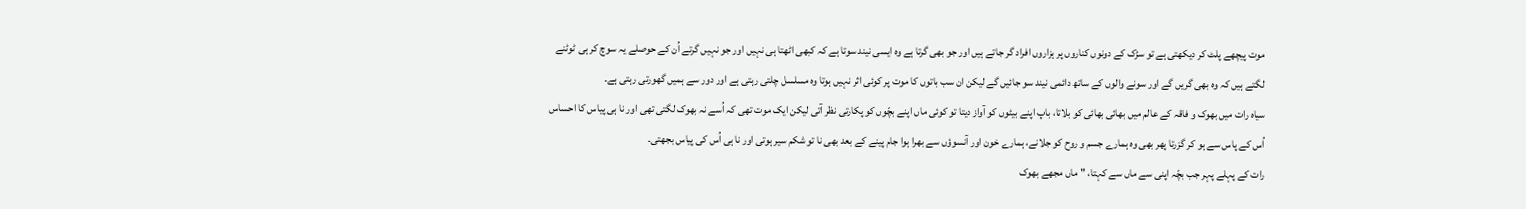موت پیچھے پلٹ کر دیکھتی ہے تو سڑک کے دونوں کناروں پر ہزاروں افراد گر جاتے ہیں اور جو بھی گرتا ہے وہ ایسی نیند سوتا ہے کہ کبھی اٹھتا ہی نہیں اور جو نہیں گرتے اُن کے حوصلے یہ سوچ کر ہی ٹوٹنے لگتے ہیں کہ وہ بھی گریں گے اور سونے والوں کے ساتھ دائمی نیند سو جائیں گے لیکن ان سب باتوں کا موت پر کوئی اثر نہیں ہوتا وہ مسلسل چلتی رہتی ہے اور دور سے ہمیں گھورتی رہتی ہے۔
سیاہ رات میں بھوک و فاقہ کے عالم میں بھائی بھائی کو بلاتا، باپ اپنے بیٹوں کو آواز دیتا تو کوئی ماں اپنے بچّوں کو پکارتی نظر آتی لیکن ایک موت تھی کہ اُسے نہ بھوک لگتی تھی اور نا ہی پیاس کا احساس اُس کے پاس سے ہو کر گزرتا پھر بھی وہ ہمارے جسم و روح کو جلانے، ہمارے خون اور آنسوؤں سے بھرا ہوا جام پینے کے بعد بھی نا تو شکم سیر ہوتی اور نا ہی اُس کی پیاس بجھتی۔
رات کے پہلے پہر جب بچّہ اپنی سے ماں سے کہتا، "ماں مجھے بھوک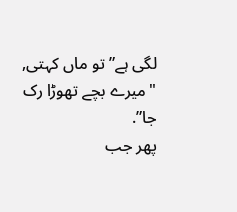لگی ہے” تو ماں کہتی, "میرے بچے تھوڑا رک جا”.
پھر جب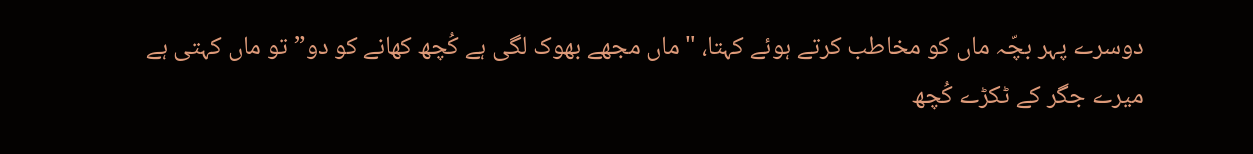دوسرے پہر بچّہ ماں کو مخاطب کرتے ہوئے کہتا، "ماں مجھے بھوک لگی ہے کُچھ کھانے کو دو” تو ماں کہتی ہے میرے جگر کے ٹکڑے کُچھ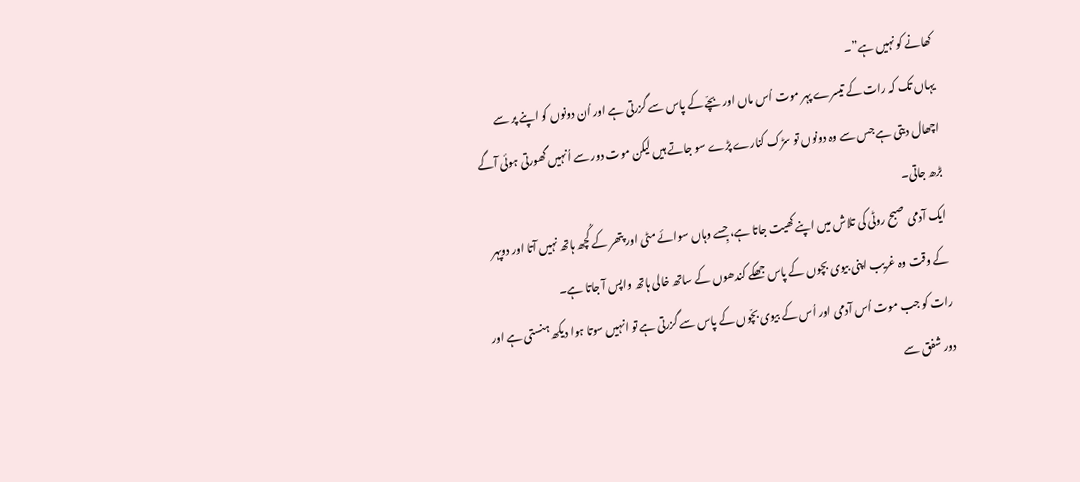کھانے کو نہیں ہے”۔
یہاں تک کہ رات کے تیسرے پہر موت اُس ماں اور بچّے کے پاس سے گزرتی ہے اور اُن دونوں کو اپنے پر سے اچھال دیتی ہے جس سے وہ دونوں تو سڑک کنارے پڑے سو جاتے ہیں لیکن موت دور سے اُنہیں گھورتی ہوئی آگے بڑھ جاتی۔
ایک آدمی صبح روٹی کی تلاش میں اپنے کھیت جاتا ہے، جِسے وہاں سوائے مٹی اور پتھر کے کُچھ ہاتھ نہیں آتا اور دوپہر کے وقت وہ غریب اپنی بیوی بچوں کے پاس جھکے کندھوں کے ساتھ خالی ہاتھ واپس آ جاتا ہے۔
رات کو جب موت اُس آدمی اور اُس کے بیوی بچّوں کے پاس سے گزرتی ہے تو انہیں سوتا ہوا دیکھ ہنستی ہے اور دور شفق سے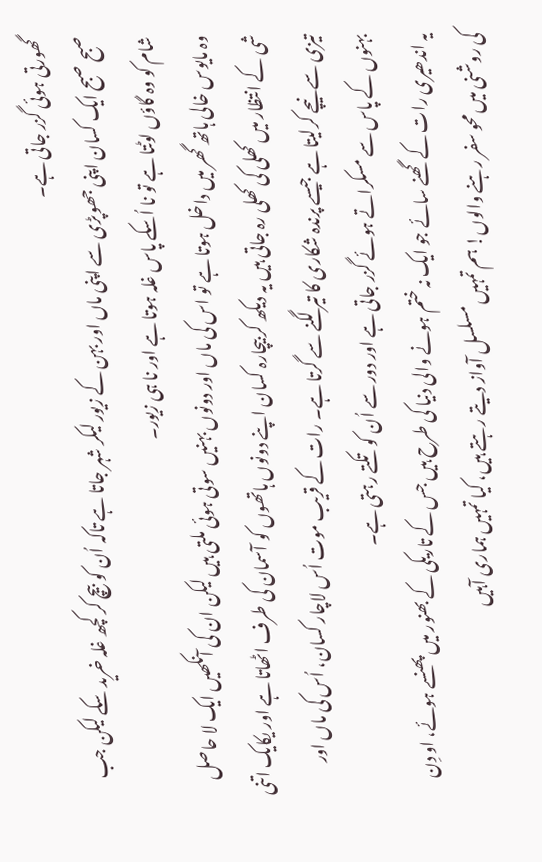گھورتی ہوئی گزر جاتی ہے۔
صبح صبح ایک کسان اپنی جھوپڑی سے اپنی ماں اور بہن کے زیور لیکر شہر جاتا ہے تاکہ اُن کو بیچ کر کچھ غلہ خرید سکے لیکن جب شام کو وہ گاؤں لوٹتا ہے تو نا اُسکے پاس غلہ ہوتا ہے اور نا ہی زیور۔
وہ مایوس خالی ہاتھ گھر میں داخل ہوتا ہے تو اس کی ماں اور دونوں بہنیں سوتی ہوئی ملتی ہیں لیکن ان کی آنکھیں ایک لا حاصل شی کے انتظار میں کھلی کی کھلی رہ جاتی ہیں یہ دیکھ کر بیچارہ کسان اپنے دونوں ہاتھوں کو آسمان کی طرف اٹھاتا ہے اور یکایک اتنی تیزی سے نیچے کرلیتا ہے جیسے پرندہ شکاری کا تیر لگنے سے گرتا ہے۔ رات کے قریب موت اُس لاچار کسان، اُس کی ماں اور بہنوں کے پاس سے مسکراتے ہوئے گزر جاتی ہے اور دور سے اُن کو تکتے رہتی ہے۔
یہ اندھیری رات کے گھنے سائے جو ایک نہ ختم ہونے والی دنیا کی طرح ہیں جس کے تاریکی کے بھنور میں پھنسے ہوئے، او دِن کی روشنی میں محو سفر رہنے والوں! ہم تمہیں مسلسل آواز دیتے رہتے ہیں، کیا تمہیں ہماری آہیں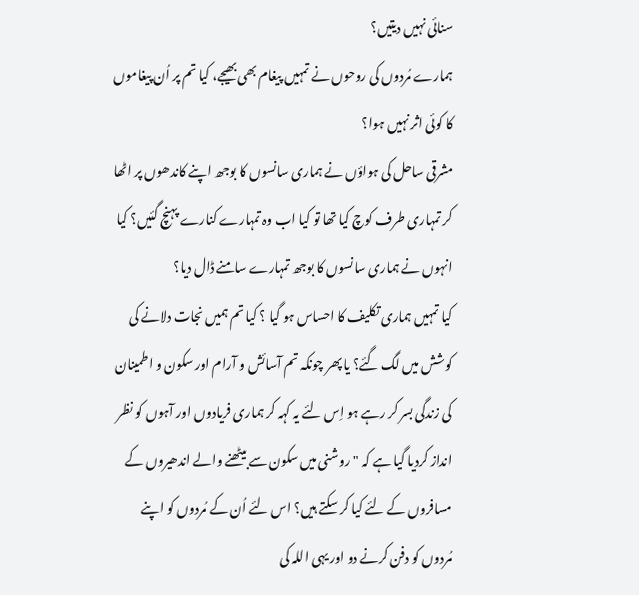سنائی نہیں دیتیں؟
ہمارے مُردوں کی روحوں نے تمہیں پیغام بھی بھیجے، کیا تم پر اُن پیغاموں کا کوئی اثر نہیں ہوا؟
مشرقی ساحل کی ہواؤں نے ہماری سانسوں کا بوجھ اپنے کاندھوں پر اٹھا کر تمہاری طرف کوچ کیا تھا تو کیا اب وہ تمہارے کنارے پہنچ گئیں؟ کیا انہوں نے ہماری سانسوں کا بوجھ تمہارے سامنے ڈال دیا؟
کیا تمہیں ہماری تکلیف کا احساس ہو گیا ؟ کیا تم ہمیں نجات دلانے کی کوشش میں لگ گئے؟ یا پھر چونکہ تم آسائش و آرام اور سکون و اطمینان کی زندگی بسر کر رہے ہو اِس لئے یہ کہہ کر ہماری فریادوں اور آہوں کو نظر انداز کردیا گیا ہے کہ "روشنی میں سکون سے بیٹھنے والے اندھیروں کے مسافروں کے لئے کیا کر سکتے ہیں؟ اس لئے اُن کے مُردوں کو اپنے مُردوں کو دفن کرنے دو اور یہی اللہ کی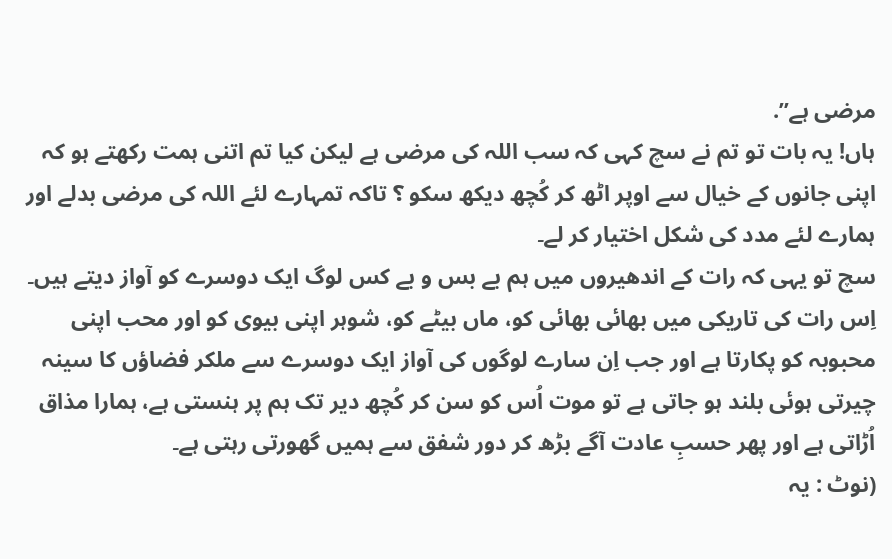مرضی ہے”.
ہاں! یہ بات تو تم نے سچ کہی کہ سب اللہ کی مرضی ہے لیکن کیا تم اتنی ہمت رکھتے ہو کہ اپنی جانوں کے خیال سے اوپر اٹھ کر کُچھ دیکھ سکو ؟ تاکہ تمہارے لئے اللہ کی مرضی بدلے اور ہمارے لئے مدد کی شکل اختیار کر لے۔
سچ تو یہی کہ رات کے اندھیروں میں ہم بے بس و بے کس لوگ ایک دوسرے کو آواز دیتے ہیں۔ اِس رات کی تاریکی میں بھائی بھائی کو، ماں بیٹے کو، شوہر اپنی بیوی کو اور محب اپنی محبوبہ کو پکارتا ہے اور جب اِن سارے لوگوں کی آواز ایک دوسرے سے ملکر فضاؤں کا سینہ چیرتی ہوئی بلند ہو جاتی ہے تو موت اُس کو سن کر کُچھ دیر تک ہم پر ہنستی ہے، ہمارا مذاق اُڑاتی ہے اور پھر حسبِ عادت آگے بڑھ کر دور شفق سے ہمیں گھورتی رہتی ہے۔
(نوٹ : یہ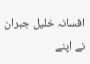افسانہ خلیل جبران نے اپنے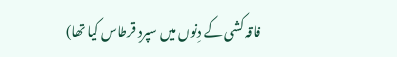فاقہ کشی کے دِنوں میں سپردِ قرطاس کیا تھا)